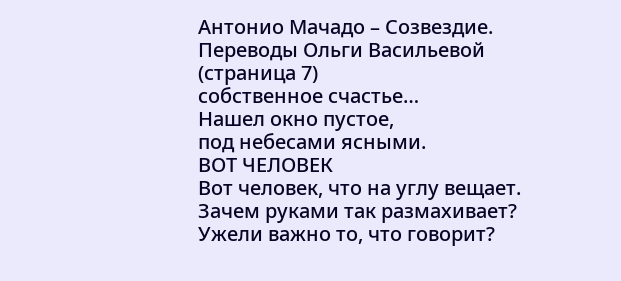Антонио Мачадо – Созвездие. Переводы Ольги Васильевой (страница 7)
собственное счастье…
Нашел окно пустое,
под небесами ясными.
ВОТ ЧЕЛОВЕК
Вот человек, что на углу вещает.
Зачем руками так размахивает?
Ужели важно то, что говорит?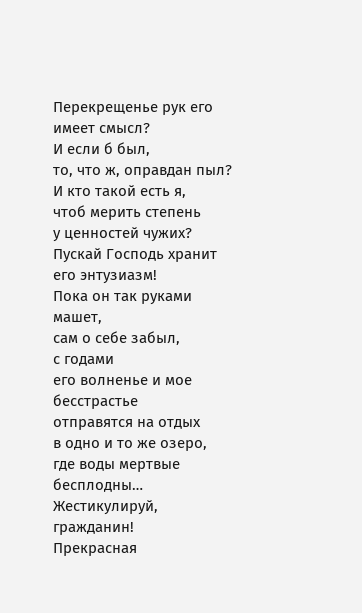Перекрещенье рук его имеет смысл?
И если б был,
то, что ж, оправдан пыл?
И кто такой есть я,
чтоб мерить степень
у ценностей чужих?
Пускай Господь хранит его энтузиазм!
Пока он так руками машет,
сам о себе забыл,
с годами
его волненье и мое бесстрастье
отправятся на отдых
в одно и то же озеро,
где воды мертвые
бесплодны…
Жестикулируй, гражданин!
Прекрасная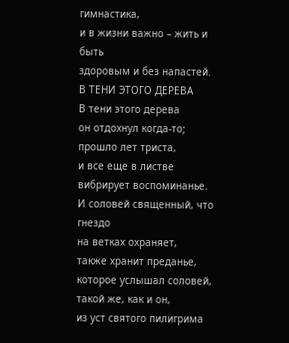гимнастика,
и в жизни важно – жить и быть
здоровым и без напастей.
В ТЕНИ ЭТОГО ДЕРЕВА
В тени этого дерева
он отдохнул когда-то;
прошло лет триста,
и все еще в листве
вибрирует воспоминанье.
И соловей священный, что гнездо
на ветках охраняет,
также хранит преданье,
которое услышал соловей,
такой же, как и он,
из уст святого пилигрима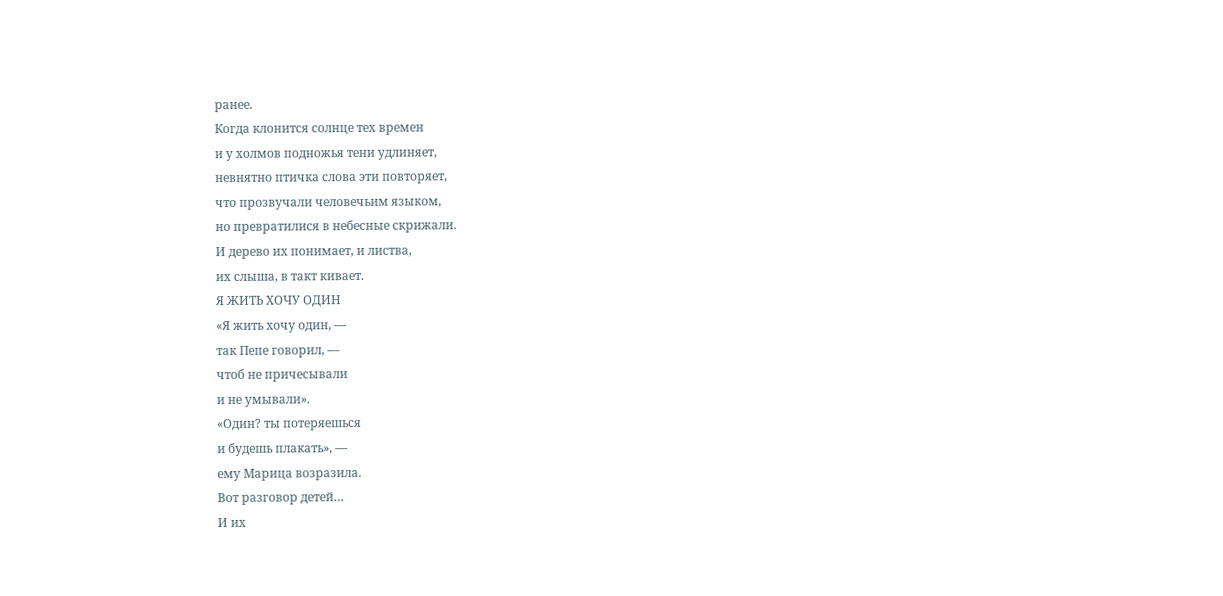ранее.
Когда клонится солнце тех времен
и у холмов подножья тени удлиняет,
невнятно птичка слова эти повторяет,
что прозвучали человечьим языком,
но превратилися в небесные скрижали.
И дерево их понимает, и листва,
их слыша, в такт кивает.
Я ЖИТЬ ХОЧУ ОДИН
«Я жить хочу один, —
так Пепе говорил, —
чтоб не причесывали
и не умывали».
«Один? ты потеряешься
и будешь плакать», —
ему Марица возразила.
Вот разговор детей…
И их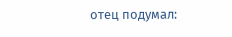отец подумал: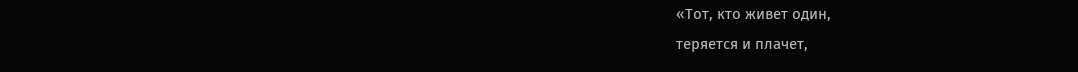«Тот, кто живет один,
теряется и плачет,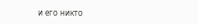и его никто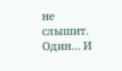не слышит.
Один… И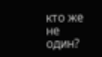кто же не один?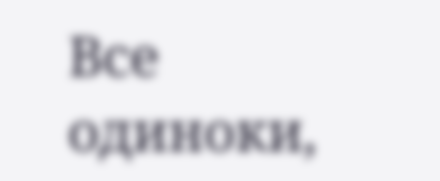Все одиноки,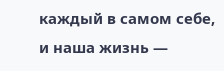каждый в самом себе,
и наша жизнь —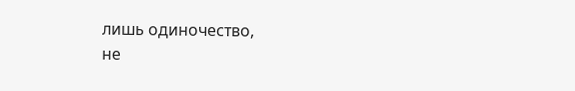лишь одиночество,
не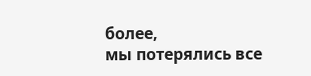более,
мы потерялись все